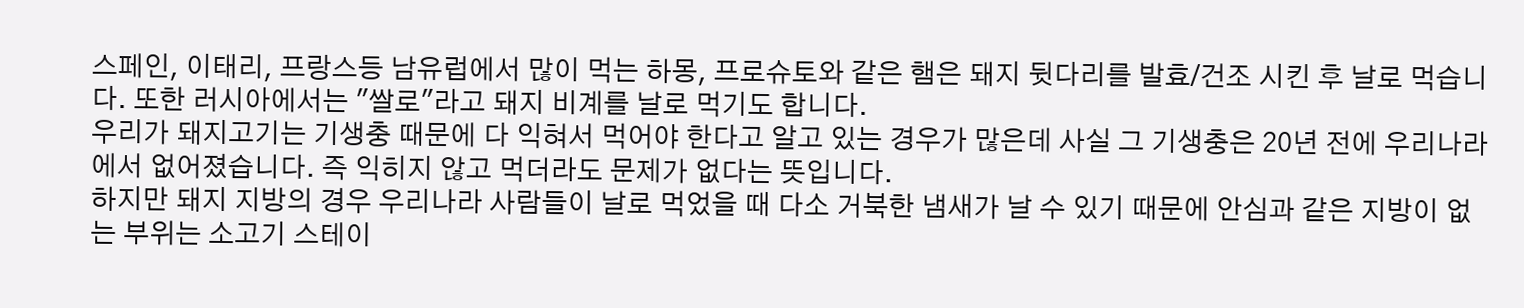스페인, 이태리, 프랑스등 남유럽에서 많이 먹는 하몽, 프로슈토와 같은 햄은 돼지 뒷다리를 발효/건조 시킨 후 날로 먹습니다. 또한 러시아에서는 "쌀로"라고 돼지 비계를 날로 먹기도 합니다.
우리가 돼지고기는 기생충 때문에 다 익혀서 먹어야 한다고 알고 있는 경우가 많은데 사실 그 기생충은 20년 전에 우리나라에서 없어졌습니다. 즉 익히지 않고 먹더라도 문제가 없다는 뜻입니다.
하지만 돼지 지방의 경우 우리나라 사람들이 날로 먹었을 때 다소 거북한 냄새가 날 수 있기 때문에 안심과 같은 지방이 없는 부위는 소고기 스테이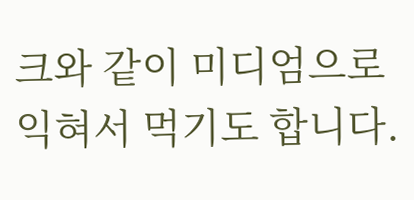크와 같이 미디엄으로 익혀서 먹기도 합니다.